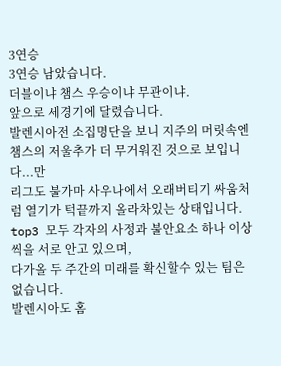3연승
3연승 남았습니다.
더블이냐 챔스 우승이냐 무관이냐.
앞으로 세경기에 달렸습니다.
발렌시아전 소집명단을 보니 지주의 머릿속엔 챔스의 저울추가 더 무거워진 것으로 보입니다...만
리그도 불가마 사우나에서 오래버티기 싸움처럼 열기가 턱끝까지 올라차있는 상태입니다.
top3 모두 각자의 사정과 불안요소 하나 이상씩을 서로 안고 있으며,
다가올 두 주간의 미래를 확신할수 있는 팀은 없습니다.
발렌시아도 홈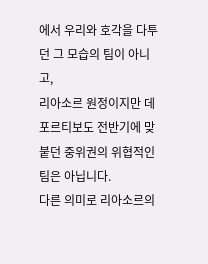에서 우리와 호각을 다투던 그 모습의 팀이 아니고,
리아소르 원정이지만 데포르티보도 전반기에 맞붙던 중위권의 위협적인 팀은 아닙니다.
다른 의미로 리아소르의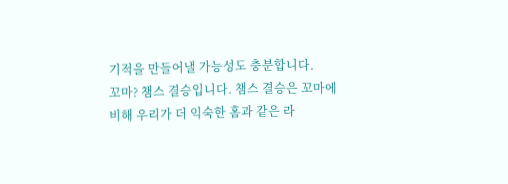기적을 만들어낼 가능성도 충분합니다.
꼬마? 챔스 결승입니다. 챔스 결승은 꼬마에 비해 우리가 더 익숙한 홈과 같은 라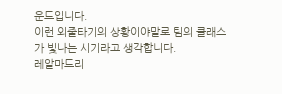운드입니다.
이런 외줄타기의 상황이야말로 팀의 클래스가 빛나는 시기라고 생각합니다.
레알마드리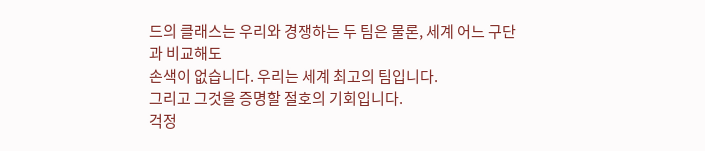드의 클래스는 우리와 경쟁하는 두 팀은 물론, 세계 어느 구단과 비교해도
손색이 없습니다. 우리는 세계 최고의 팀입니다.
그리고 그것을 증명할 절호의 기회입니다.
걱정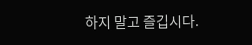하지 말고 즐깁시다.